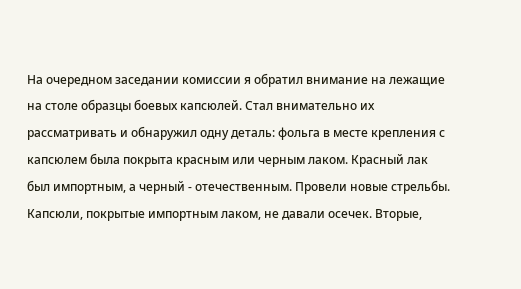На очередном заседании комиссии я обратил внимание на лежащие на столе образцы боевых капсюлей. Стал внимательно их рассматривать и обнаружил одну деталь: фольга в месте крепления с капсюлем была покрыта красным или черным лаком. Красный лак был импортным, а черный - отечественным. Провели новые стрельбы. Капсюли, покрытые импортным лаком, не давали осечек. Вторые,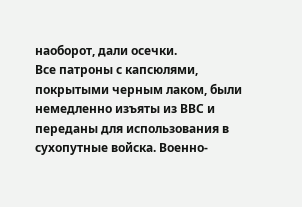наоборот, дали осечки.
Все патроны с капсюлями, покрытыми черным лаком, были немедленно изъяты из ВВС и переданы для использования в сухопутные войска. Военно-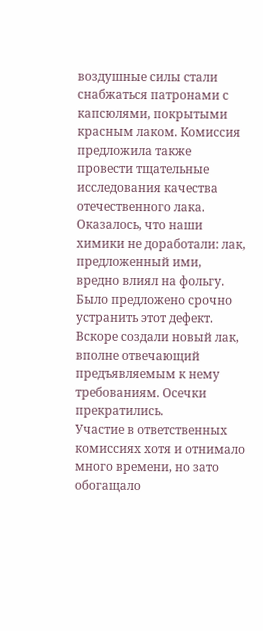воздушные силы стали снабжаться патронами с капсюлями, покрытыми красным лаком. Комиссия предложила также провести тщательные исследования качества отечественного лака. Оказалось, что наши химики не доработали: лак, предложенный ими, вредно влиял на фольгу. Было предложено срочно устранить этот дефект. Вскоре создали новый лак, вполне отвечающий предъявляемым к нему требованиям. Осечки прекратились.
Участие в ответственных комиссиях хотя и отнимало много времени, но зато обогащало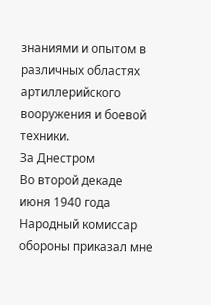знаниями и опытом в различных областях артиллерийского вооружения и боевой техники.
За Днестром
Во второй декаде июня 1940 года Народный комиссар обороны приказал мне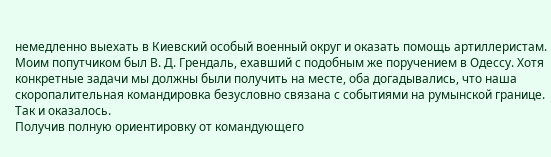немедленно выехать в Киевский особый военный округ и оказать помощь артиллеристам. Моим попутчиком был В. Д. Грендаль, ехавший с подобным же поручением в Одессу. Хотя конкретные задачи мы должны были получить на месте, оба догадывались, что наша скоропалительная командировка безусловно связана с событиями на румынской границе. Так и оказалось.
Получив полную ориентировку от командующего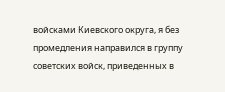войсками Киевского округа, я без промедления направился в группу советских войск, приведенных в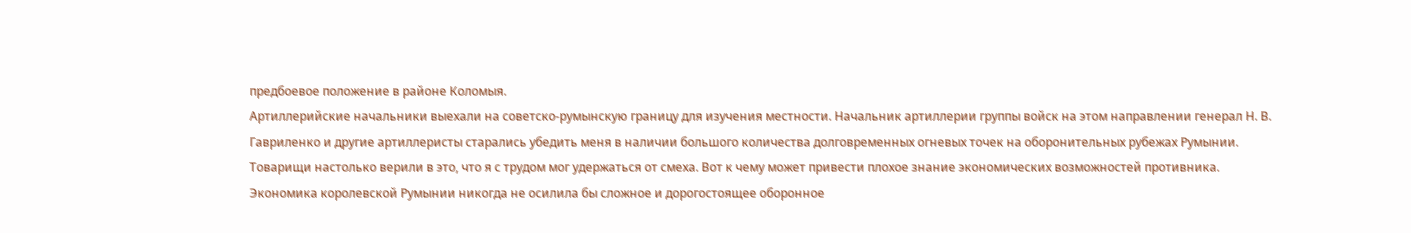предбоевое положение в районе Коломыя.
Артиллерийские начальники выехали на советско-румынскую границу для изучения местности. Начальник артиллерии группы войск на этом направлении генерал Н. В. Гавриленко и другие артиллеристы старались убедить меня в наличии большого количества долговременных огневых точек на оборонительных рубежах Румынии. Товарищи настолько верили в это, что я с трудом мог удержаться от смеха. Вот к чему может привести плохое знание экономических возможностей противника. Экономика королевской Румынии никогда не осилила бы сложное и дорогостоящее оборонное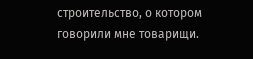строительство, о котором говорили мне товарищи.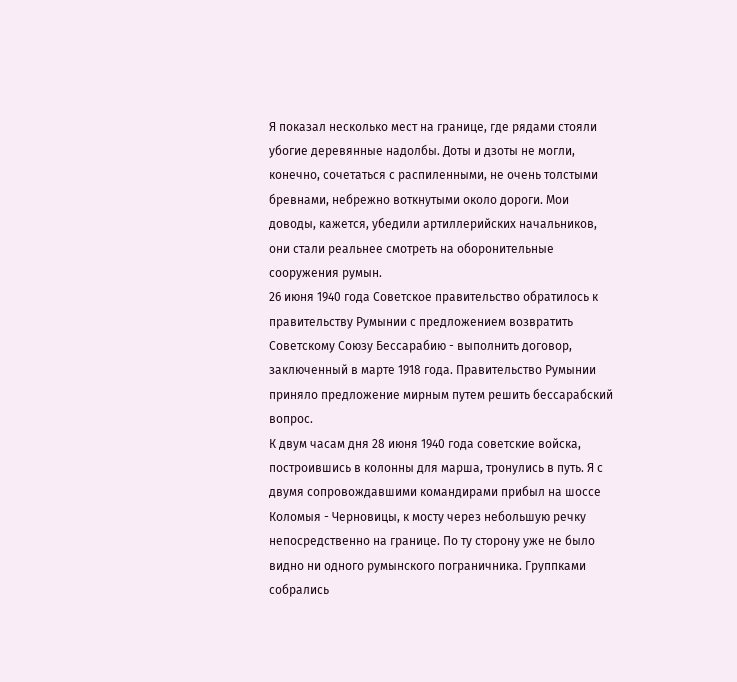Я показал несколько мест на границе, где рядами стояли убогие деревянные надолбы. Доты и дзоты не могли, конечно, сочетаться с распиленными, не очень толстыми бревнами, небрежно воткнутыми около дороги. Мои доводы, кажется, убедили артиллерийских начальников, они стали реальнее смотреть на оборонительные сооружения румын.
26 июня 1940 года Советское правительство обратилось к правительству Румынии с предложением возвратить Советскому Союзу Бессарабию - выполнить договор, заключенный в марте 1918 года. Правительство Румынии приняло предложение мирным путем решить бессарабский вопрос.
К двум часам дня 28 июня 1940 года советские войска, построившись в колонны для марша, тронулись в путь. Я с двумя сопровождавшими командирами прибыл на шоссе Коломыя - Черновицы, к мосту через небольшую речку непосредственно на границе. По ту сторону уже не было видно ни одного румынского пограничника. Группками собрались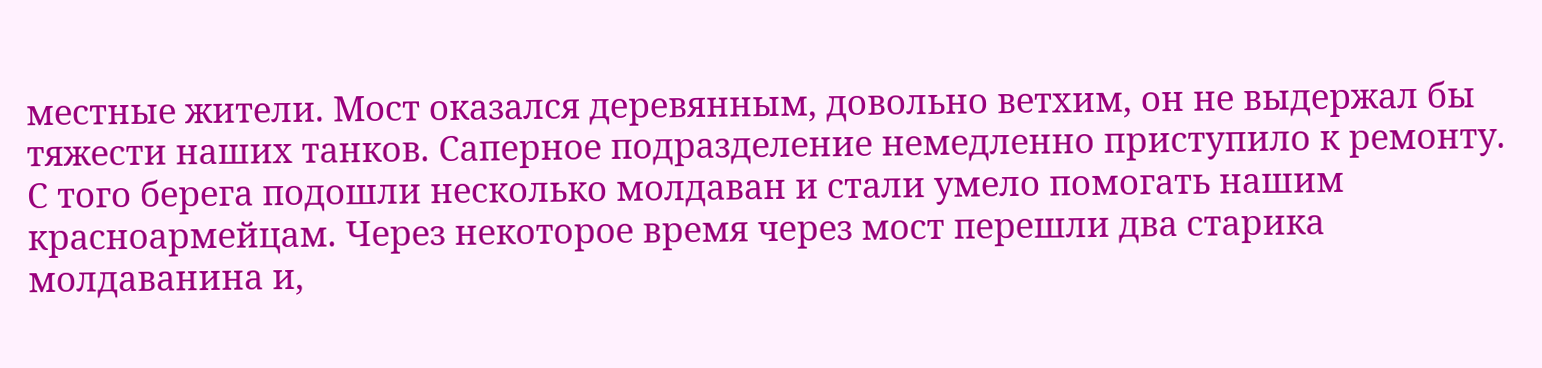местные жители. Мост оказался деревянным, довольно ветхим, он не выдержал бы тяжести наших танков. Саперное подразделение немедленно приступило к ремонту. С того берега подошли несколько молдаван и стали умело помогать нашим красноармейцам. Через некоторое время через мост перешли два старика молдаванина и,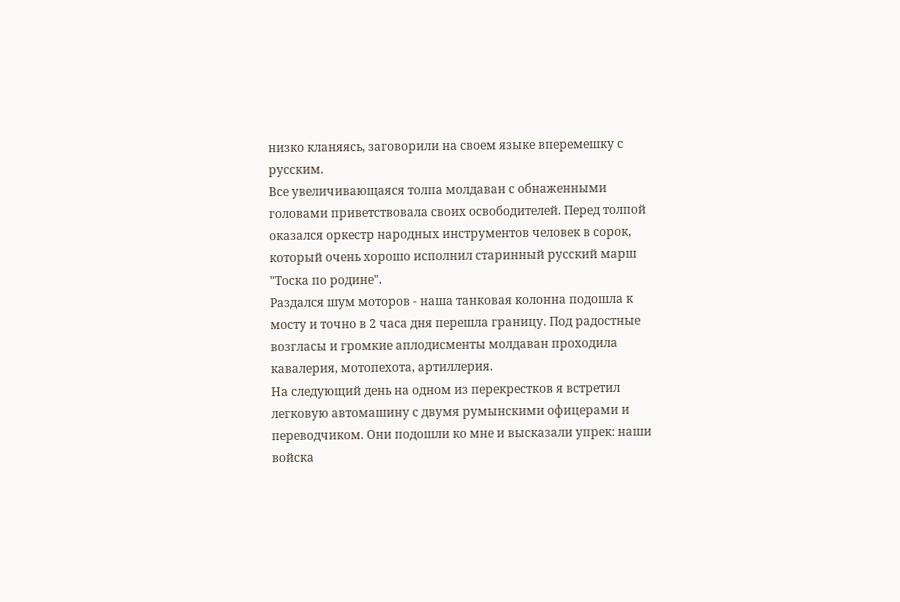низко кланяясь, заговорили на своем языке вперемешку с русским.
Все увеличивающаяся толпа молдаван с обнаженными головами приветствовала своих освободителей. Перед толпой оказался оркестр народных инструментов человек в сорок, который очень хорошо исполнил старинный русский марш "Тоска по родине".
Раздался шум моторов - наша танковая колонна подошла к мосту и точно в 2 часа дня перешла границу. Под радостные возгласы и громкие аплодисменты молдаван проходила кавалерия, мотопехота, артиллерия.
На следующий день на одном из перекрестков я встретил легковую автомашину с двумя румынскими офицерами и переводчиком. Они подошли ко мне и высказали упрек: наши войска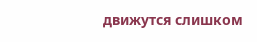движутся слишком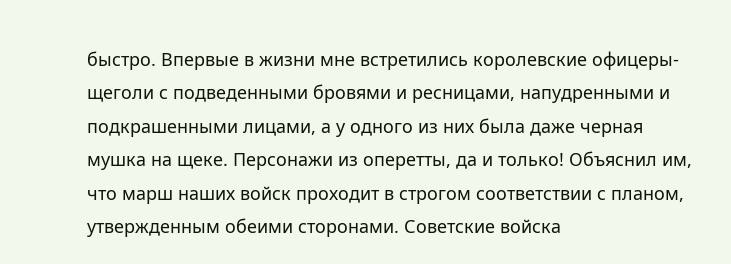быстро. Впервые в жизни мне встретились королевские офицеры-щеголи с подведенными бровями и ресницами, напудренными и подкрашенными лицами, а у одного из них была даже черная мушка на щеке. Персонажи из оперетты, да и только! Объяснил им, что марш наших войск проходит в строгом соответствии с планом, утвержденным обеими сторонами. Советские войска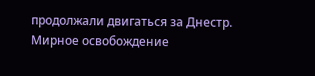продолжали двигаться за Днестр.
Мирное освобождение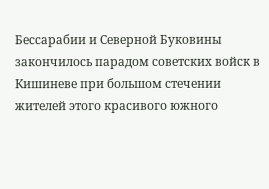Бессарабии и Северной Буковины закончилось парадом советских войск в Кишиневе при большом стечении жителей этого красивого южного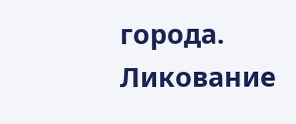города. Ликование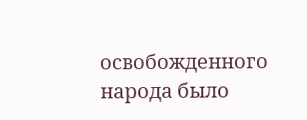освобожденного народа было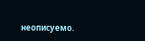неописуемо.